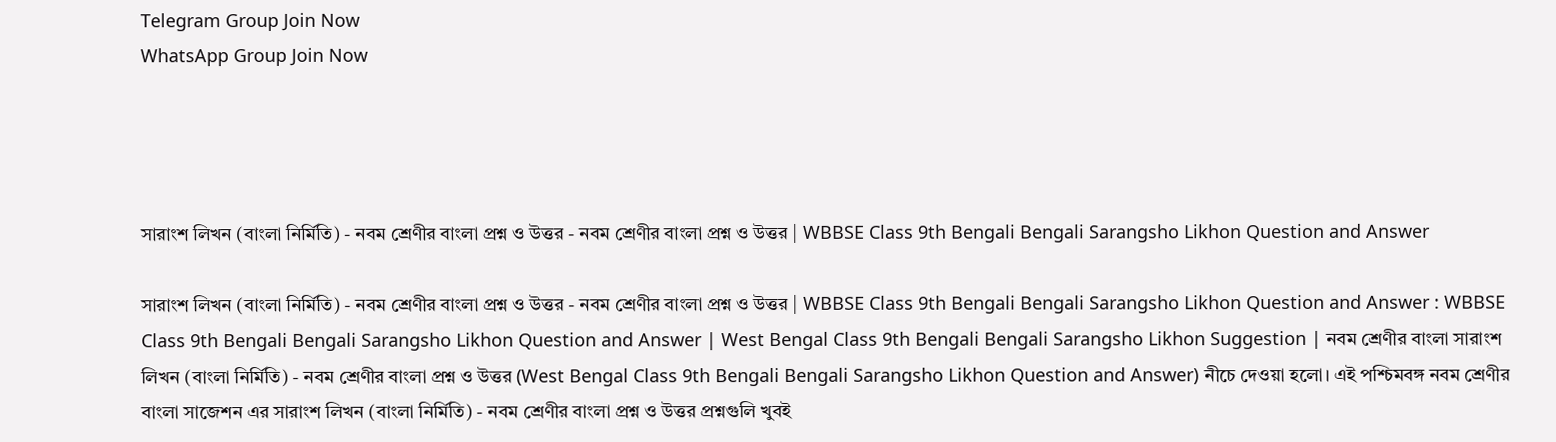Telegram Group Join Now
WhatsApp Group Join Now




সারাংশ লিখন (বাংলা নির্মিতি) - নবম শ্রেণীর বাংলা প্রশ্ন ও উত্তর - নবম শ্রেণীর বাংলা প্রশ্ন ও উত্তর | WBBSE Class 9th Bengali Bengali Sarangsho Likhon Question and Answer

সারাংশ লিখন (বাংলা নির্মিতি) - নবম শ্রেণীর বাংলা প্রশ্ন ও উত্তর - নবম শ্রেণীর বাংলা প্রশ্ন ও উত্তর | WBBSE Class 9th Bengali Bengali Sarangsho Likhon Question and Answer : WBBSE Class 9th Bengali Bengali Sarangsho Likhon Question and Answer | West Bengal Class 9th Bengali Bengali Sarangsho Likhon Suggestion | নবম শ্রেণীর বাংলা সারাংশ লিখন (বাংলা নির্মিতি) - নবম শ্রেণীর বাংলা প্রশ্ন ও উত্তর (West Bengal Class 9th Bengali Bengali Sarangsho Likhon Question and Answer) নীচে দেওয়া হলো। এই পশ্চিমবঙ্গ নবম শ্রেণীর বাংলা সাজেশন এর সারাংশ লিখন (বাংলা নির্মিতি) - নবম শ্রেণীর বাংলা প্রশ্ন ও উত্তর প্রশ্নগুলি খুবই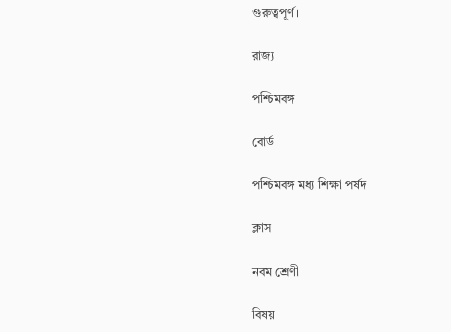গুরুত্বপূর্ণ।

রাজ্য

পশ্চিমবঙ্গ

বোর্ড

পশ্চিমবঙ্গ মধ্য শিক্ষা পর্ষদ

ক্লাস

নবম শ্রেণী

বিষয়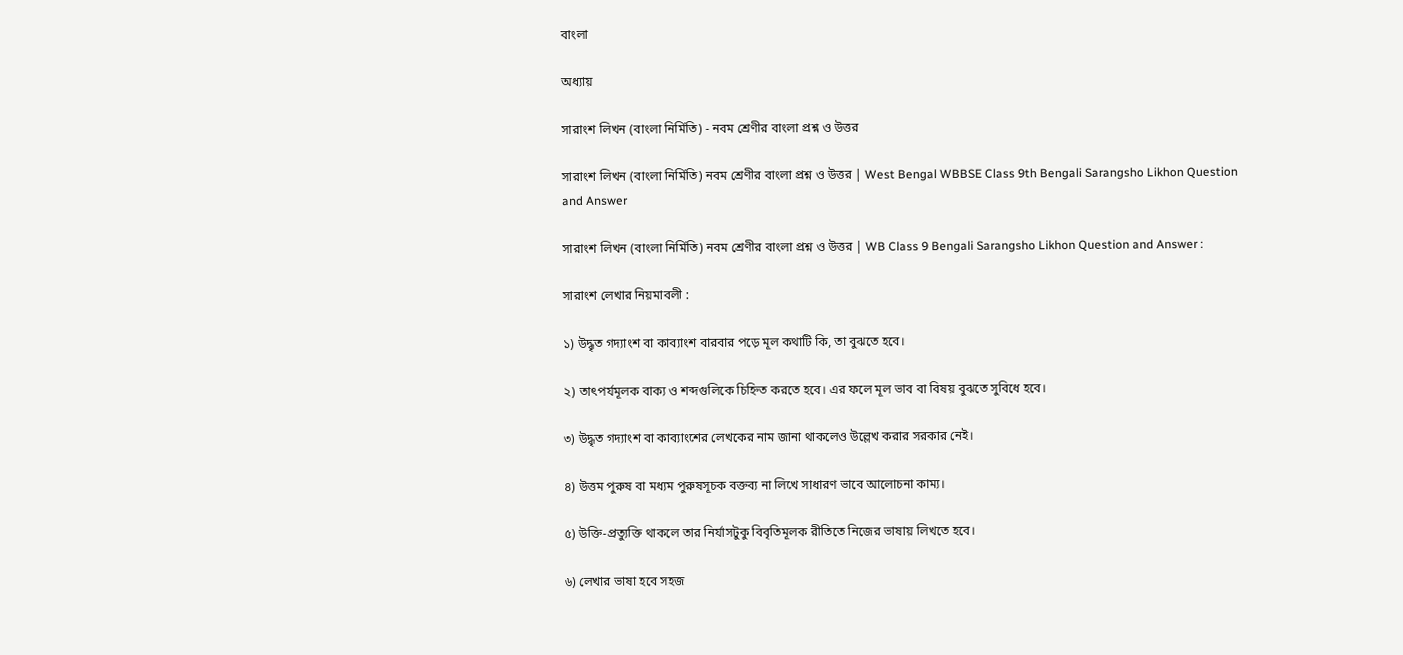বাংলা

অধ্যায়

সারাংশ লিখন (বাংলা নির্মিতি) - নবম শ্রেণীর বাংলা প্রশ্ন ও উত্তর

সারাংশ লিখন (বাংলা নির্মিতি) নবম শ্রেণীর বাংলা প্রশ্ন ও উত্তর | West Bengal WBBSE Class 9th Bengali Sarangsho Likhon Question and Answer

সারাংশ লিখন (বাংলা নির্মিতি) নবম শ্রেণীর বাংলা প্রশ্ন ও উত্তর | WB Class 9 Bengali Sarangsho Likhon Question and Answer :

সারাংশ লেখার নিয়মাবলী :

১) উদ্ধৃত গদ্যাংশ বা কাব্যাংশ বারবার পড়ে মূল কথাটি কি, তা বুঝতে হবে।

২) তাৎপর্যমূলক বাক্য ও শব্দগুলিকে চিহ্নিত করতে হবে। এর ফলে মূল ভাব বা বিষয় বুঝতে সুবিধে হবে।

৩) উদ্ধৃত গদ্যাংশ বা কাব্যাংশের লেখকের নাম জানা থাকলেও উল্লেখ করার সরকার নেই।

৪) উত্তম পুরুষ বা মধ্যম পুরুষসূচক বক্তব্য না লিখে সাধারণ ভাবে আলোচনা কাম্য।

৫) উক্তি-প্রত্যুক্তি থাকলে তার নির্যাসটুকু বিবৃতিমূলক রীতিতে নিজের ভাষায় লিখতে হবে।

৬) লেখার ভাষা হবে সহজ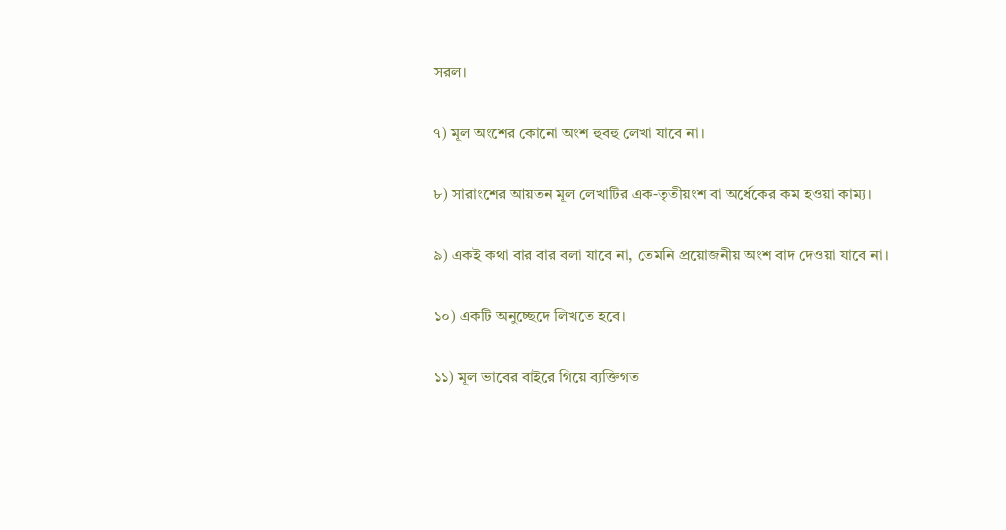সরল।

৭) মূল অংশের কোনো অংশ হুবহু লেখা যাবে না।

৮) সারাংশের আয়তন মূল লেখাটির এক-তৃতীয়ংশ বা অর্ধেকের কম হওয়া কাম্য।

৯) একই কথা বার বার বলা যাবে না, তেমনি প্রয়োজনীয় অংশ বাদ দেওয়া যাবে না।

১০) একটি অনুচ্ছেদে লিখতে হবে।

১১) মূল ভাবের বাইরে গিয়ে ব্যক্তিগত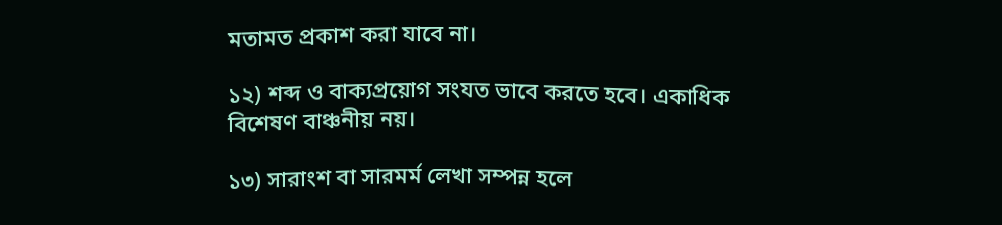মতামত প্রকাশ করা যাবে না।

১২) শব্দ ও বাক্যপ্রয়োগ সংযত ভাবে করতে হবে। একাধিক বিশেষণ বাঞ্চনীয় নয়।

১৩) সারাংশ বা সারমর্ম লেখা সম্পন্ন হলে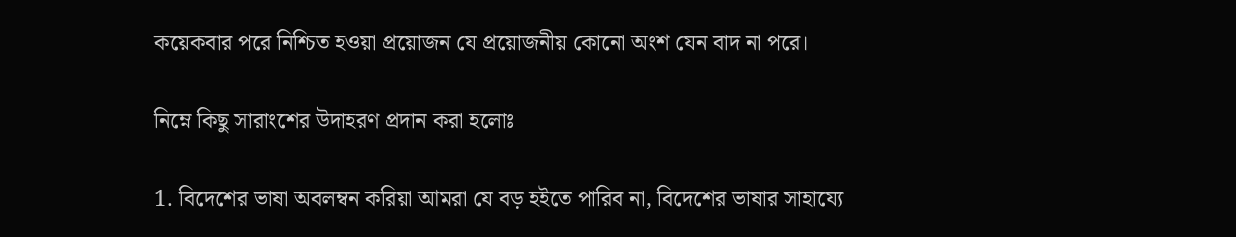কয়েকবার পরে নিশ্চিত হওয়া প্রয়োজন যে প্রয়োজনীয় কোনো অংশ যেন বাদ না পরে।

নিম্নে কিছু সারাংশের উদাহরণ প্রদান করা হলোঃ

1. বিদেশের ভাষা অবলম্বন করিয়া আমরা যে বড় হইতে পারিব না, বিদেশের ভাষার সাহায্যে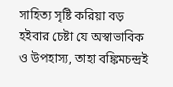সাহিত্য সৃষ্টি করিয়া বড় হইবার চেষ্টা যে অস্বাভাবিক ও উপহাস্য, তাহা বঙ্কিমচন্দ্রই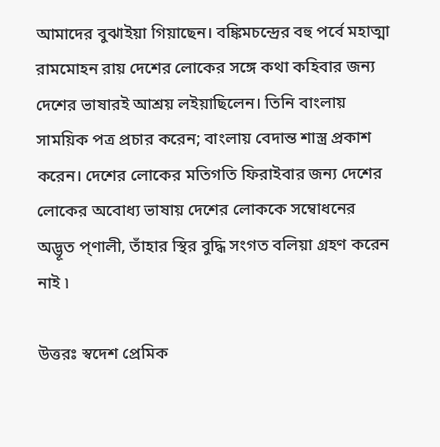আমাদের বুঝাইয়া গিয়াছেন। বঙ্কিমচন্দ্রের বহু পর্বে মহাত্মা রামমোহন রায় দেশের লোকের সঙ্গে কথা কহিবার জন্য দেশের ভাষারই আশ্রয় লইয়াছিলেন। তিনি বাংলায় সাময়িক পত্র প্রচার করেন; বাংলায় বেদান্ত শাস্ত্র প্রকাশ করেন। দেশের লোকের মতিগতি ফিরাইবার জন্য দেশের লোকের অবোধ্য ভাষায় দেশের লোককে সম্বোধনের অদ্ভূত প্ণালী, তাঁহার স্থির বুদ্ধি সংগত বলিয়া গ্রহণ করেন নাই ৷

উত্তরঃ স্বদেশ প্রেমিক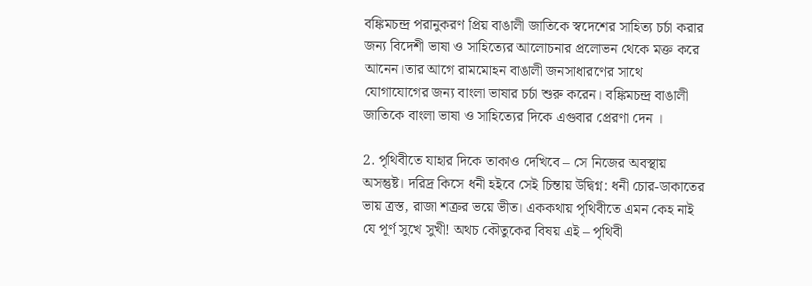বঙ্কিমচন্দ্র পরানুকরণ প্রিয় বাঙালী জাতিকে স্বদেশের সাহিত্য চর্চা করার জন্য বিদেশী ভাষা ও সাহিত্যের আলোচনার প্রলোভন থেকে মক্ত করে আনেন।তার আগে রামমোহন বাঙালী জনসাধারণের সাথে যোগাযোগের জন্য বাংলা ভাষার চর্চা শুরু করেন। বঙ্কিমচন্দ্র বাঙালী জাতিকে বাংলা ভাষা ও সাহিত্যের দিকে এগুবার প্রেরণা দেন ।

2. পৃথিবীতে যাহার দিকে তাকাও দেখিবে – সে নিজের অবস্থায় অসন্তুষ্ট। দরিদ্র কিসে ধনী হইবে সেই চিন্তায় উদ্বিগ্ন: ধনী চোর-ডাকাতের ভায় ত্রস্ত, রাজা শত্রুর ভয়ে ভীত। এককথায় পৃথিবীতে এমন কেহ নাই যে পূর্ণ সুখে সুখী! অথচ কৌতুকের বিষয় এই – পৃথিবী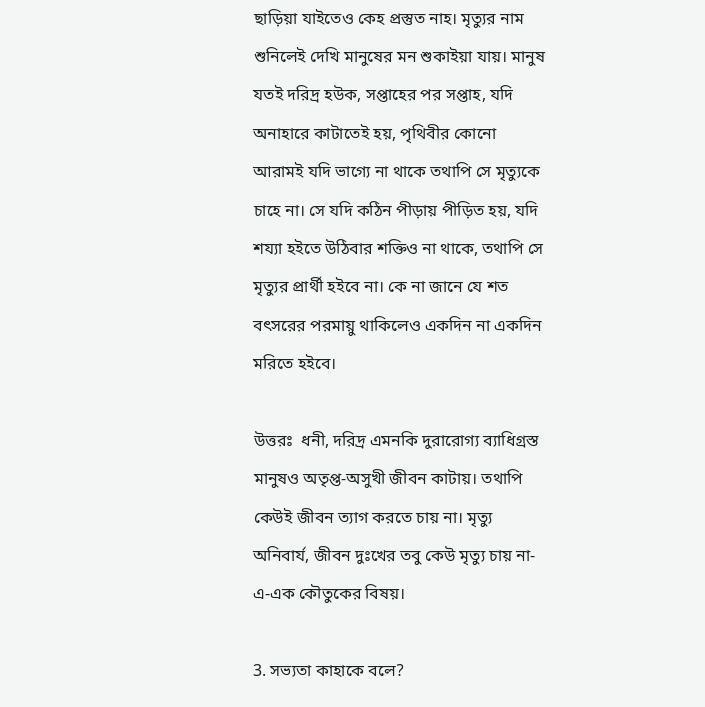ছাড়িয়া যাইতেও কেহ প্রস্তুত নাহ। মৃত্যুর নাম শুনিলেই দেখি মানুষের মন শুকাইয়া যায়। মানুষ যতই দরিদ্র হউক, সপ্তাহের পর সপ্তাহ, যদি অনাহারে কাটাতেই হয়, পৃথিবীর কোনো আরামই যদি ভাগ্যে না থাকে তথাপি সে মৃত্যুকে চাহে না। সে যদি কঠিন পীড়ায় পীড়িত হয়, যদি শয্যা হইতে উঠিবার শক্তিও না থাকে, তথাপি সে মৃত্যুর প্রার্থী হইবে না। কে না জানে যে শত বৎসরের পরমায়ু থাকিলেও একদিন না একদিন মরিতে হইবে।

উত্তরঃ  ধনী, দরিদ্র এমনকি দুরারোগ্য ব্যাধিগ্রস্ত মানুষও অতৃপ্ত-অসুখী জীবন কাটায়। তথাপি কেউই জীবন ত্যাগ করতে চায় না। মৃত্যু অনিবার্য, জীবন দুঃখের তবু কেউ মৃত্যু চায় না-এ-এক কৌতুকের বিষয়।

3. সভ্যতা কাহাকে বলে?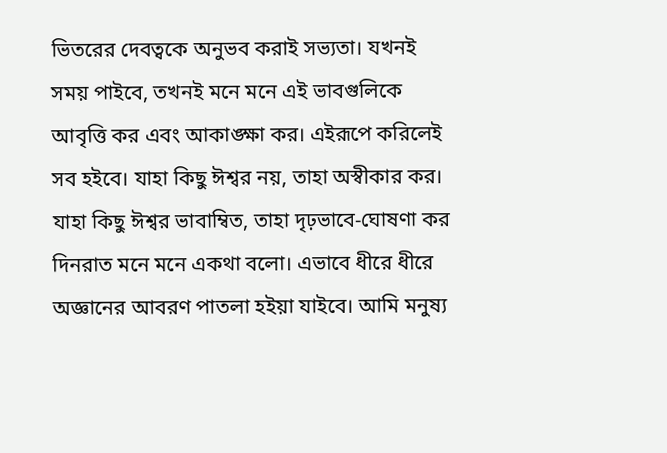ভিতরের দেবত্বকে অনুভব করাই সভ্যতা। যখনই সময় পাইবে, তখনই মনে মনে এই ভাবগুলিকে আবৃত্তি কর এবং আকাঙ্ক্ষা কর। এইরূপে করিলেই সব হইবে। যাহা কিছু ঈশ্বর নয়, তাহা অস্বীকার কর। যাহা কিছু ঈশ্বর ভাবাম্বিত, তাহা দৃঢ়ভাবে-ঘোষণা কর  দিনরাত মনে মনে একথা বলো। এভাবে ধীরে ধীরে অজ্ঞানের আবরণ পাতলা হইয়া যাইবে। আমি মনুষ্য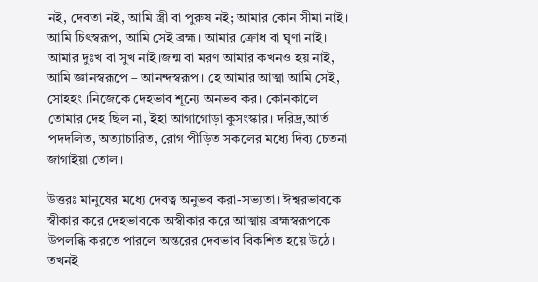নই, দেবতা নই, আমি স্ত্রী বা পুরুষ নই; আমার কোন সীমা নাই। আমি চিৎস্বরূপ, আমি সেই ব্রহ্ম। আমার ক্রোধ বা ঘৃণা নাই। আমার দুঃখ বা সুখ নাই।জন্ম বা মরণ আমার কখনও হয় নাই, আমি জ্ঞানস্বরূপে – আনন্দস্বরূপ। হে আমার আত্মা আমি সেই, সোহহং ।নিজেকে দেহভাব শূন্যে অনভব কর। কোনকালে তোমার দেহ ছিল না, ইহা আগাগোড়া কুসংস্কার। দরিদ্র,আর্ত  পদদলিত, অত্যাচারিত, রোগ পীড়িত সকলের মধ্যে দিব্য চেতনা জাগাইয়া তোল।

উত্তরঃ মানুষের মধ্যে দেবত্ব অনুভব করা-সভ্যতা। ঈশ্বরভাবকে স্বীকার করে দেহভাবকে অস্বীকার করে আত্মায় ব্রহ্মস্বরূপকে উপলব্ধি করতে পারলে অন্তরের দেবভাব বিকশিত হয়ে উঠে। তখনই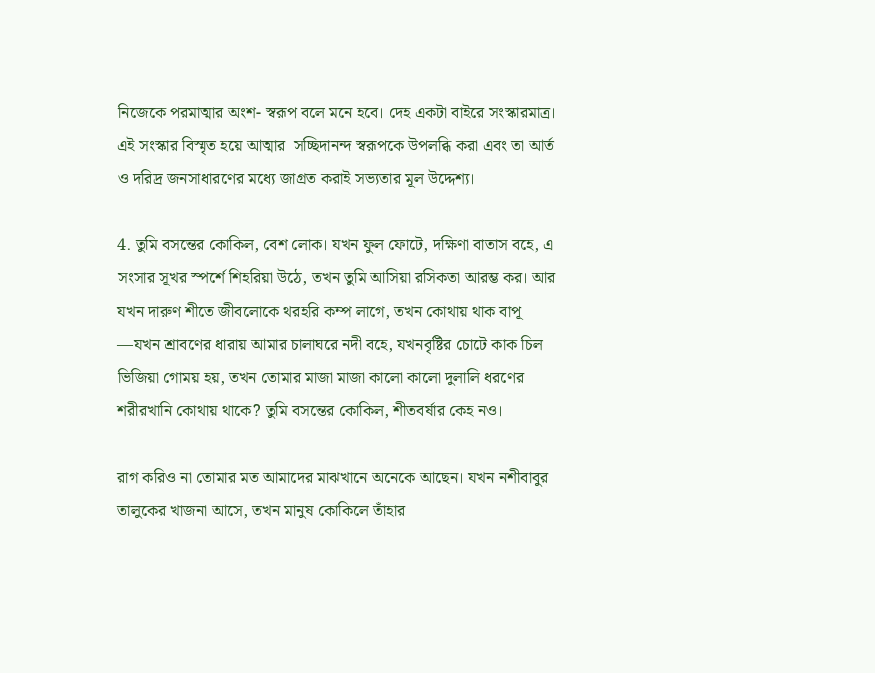নিজেকে পরমাত্মার অংশ- স্বরূপ বলে মনে হবে। দেহ একটা বাইরে সংস্কারমাত্র। এই সংস্কার বিস্মৃত হয়ে আত্মার  সচ্ছিদানন্দ স্বরূপকে উপলব্ধি করা এবং তা আর্ত  ও দরিদ্র জনসাধারণের মধ্যে জাগ্রত করাই সভ্যতার মূল উদ্দেশ্য।

4. তুমি বসন্তের কোকিল, বেশ লোক। যখন ফুল ফোটে, দক্ষিণা বাতাস বহে, এ সংসার সূখর স্পর্শে শিহরিয়া উঠে, তখন তুমি আসিয়া রসিকতা আরম্ভ কর। আর যখন দারুণ শীতে জীবলোকে থরহরি কম্প লাগে, তখন কোথায় থাক বাপূ —যখন শ্রাবণের ধারায় আমার চালাঘরে নদী বহে, যখনবৃষ্টির চোটে কাক চিল ভিজিয়া গোময় হয়, তখন তোমার মাজা মাজা কালো কালো দুলালি ধরণের শরীরখানি কোথায় থাকে? তুমি বসন্তের কোকিল, শীতবর্ষার কেহ নও।

রাগ করিও না তোমার মত আমাদের মাঝখানে অনেকে আছেন। যখন নশীবাবুর তালুকের খাজনা আসে, তখন মানুষ কোকিলে তাঁহার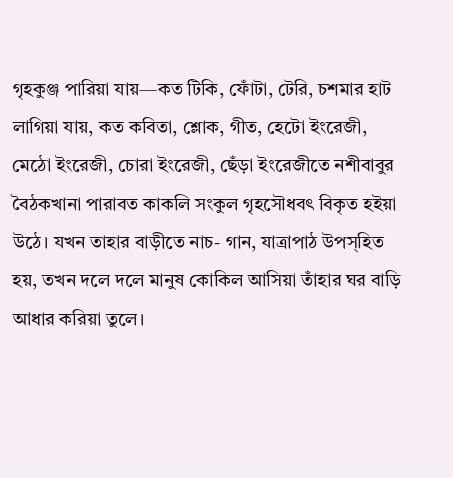গৃহকুঞ্জ পারিয়া যায়—কত টিকি, ফোঁটা, টেরি, চশমার হাট লাগিয়া যায়, কত কবিতা, শ্লোক, গীত, হেটো ইংরেজী, মেঠো ইংরেজী, চোরা ইংরেজী, ছেঁড়া ইংরেজীতে নশীবাবুর বৈঠকখানা পারাবত কাকলি সংকুল গৃহসৌধবৎ বিকৃত হইয়া উঠে। যখন তাহার বাড়ীতে নাচ- গান, যাত্রাপাঠ উপস্হিত হয়, তখন দলে দলে মানুষ কোকিল আসিয়া তাঁহার ঘর বাড়ি আধার করিয়া তুলে।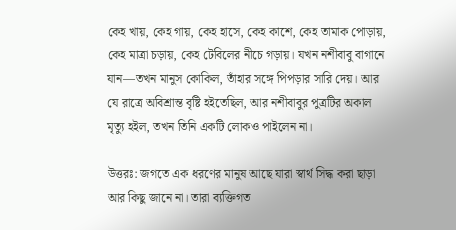কেহ খায়, কেহ গায়, কেহ হাসে, কেহ কাশে, কেহ তামাক পোড়ায়, কেহ মাত্রা চড়ায়, কেহ টেবিলের নীচে গড়ায়। যখন নশীবাবু বাগানে যান—তখন মানুস কোকিল, তাঁহার সঙ্গে পিপড়ার সারি দেয়। আর যে রাত্রে অবিশ্রান্ত বৃষ্টি হইতেছিল, আর নশীবাবুর পুত্রটির অকাল মৃত্যু হইল, তখন তিনি একটি লোকও পাইলেন না।

উত্তরঃ: জগতে এক ধরণের মানুষ আছে যারা স্বার্থ সিদ্ধ করা ছাড়া আর কিছু জানে না। তারা ব্যক্তিগত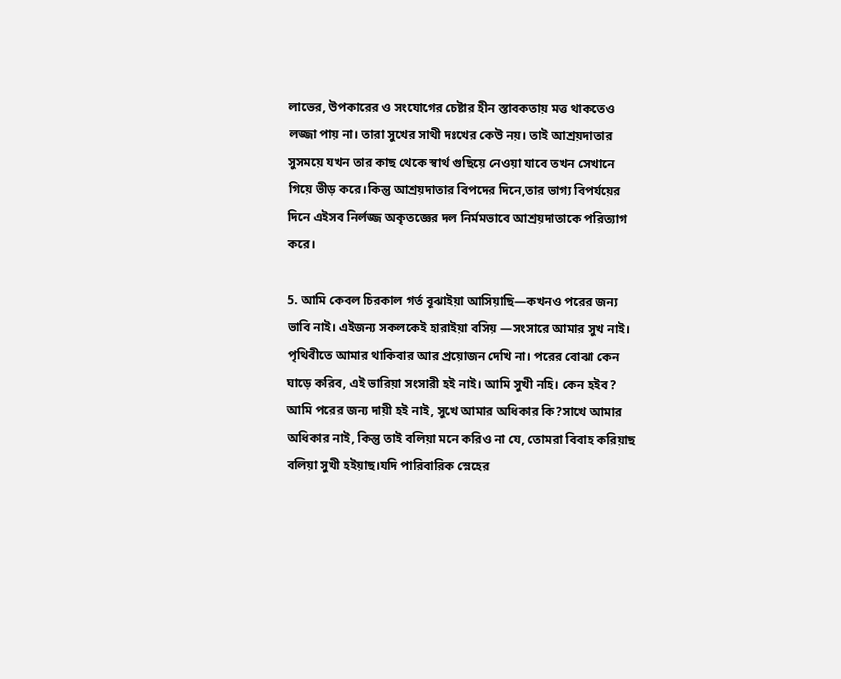লাভের, উপকারের ও সংযোগের চেষ্টার হীন স্তাবকতায় মত্ত থাকতেও লজ্জা পায় না। তারা সুখের সাথী দঃখের কেউ নয়। তাই আশ্রয়দাতার সুসময়ে যখন তার কাছ থেকে স্বার্থ গুছিয়ে নেওয়া যাবে তখন সেখানে গিয়ে ভীড় করে।কিন্তু আশ্রয়দাতার বিপদের দিনে,তার ভাগ্য বিপর্যয়ের দিনে এইসব নির্লজ্জ অকৃতজ্ঞের দল নির্মমভাবে আশ্রয়দাতাকে পরিত্যাগ করে।

5. আমি কেবল চিরকাল গর্ত বূঝাইয়া আসিয়াছি—কখনও পরের জন্য ভাবি নাই। এইজন্য সকলকেই হারাইয়া বসিয় —সংসারে আমার সুখ নাই। পৃথিবীতে আমার থাকিবার আর প্রয়োজন দেখি না। পরের বোঝা কেন ঘাড়ে করিব, এই ভারিয়া সংসারী হই নাই। আমি সুখী নহি। কেন হইব? আমি পরের জন্য দায়ী হই নাই, সুখে আমার অধিকার কি?সাখে আমার অধিকার নাই, কিন্তু তাই বলিয়া মনে করিও না যে, তোমরা বিবাহ করিয়াছ বলিয়া সুখী হইয়াছ।যদি পারিবারিক স্নেহের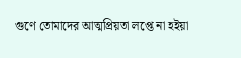গুণে তোমাদের আত্মপ্রিয়তা লপ্তে না হইয়া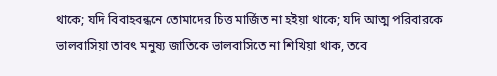থাকে; যদি বিবাহবন্ধনে তোমাদের চিত্ত মার্জিত না হইয়া থাকে; যদি আত্ম পরিবারকে ভালবাসিয়া তাবৎ মনুষ্য জাতিকে ভালবাসিতে না শিখিয়া থাক, তবে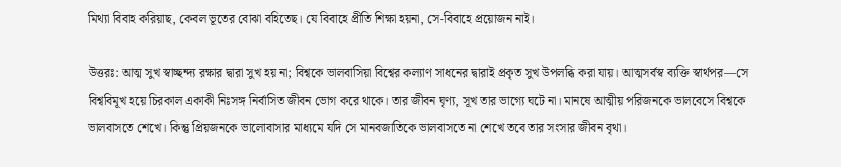মিথ্যা বিবাহ করিয়াছ, কেবল ভূতের বোঝা বহিতেছ। যে বিবাহে প্রীতি শিক্ষা হয়না, সে-বিবাহে প্রয়োজন নাই।

উত্তরঃ: আত্ম সুখ স্বাচ্ছন্দ্য রক্ষার দ্বারা সুখ হয় না; বিশ্বকে ভালবাসিয়া বিশ্বের কল্যাণ সাধনের দ্বারাই প্রকৃত সুখ উপলব্ধি করা যায়। আত্মসর্বস্ব ব্যক্তি স্বার্থপর—সে বিশ্ববিমূখ হয়ে চিরকাল একাকী নিঃসঙ্গ নির্বাসিত জীবন ভোগ করে থাকে। তার জীবন ঘৃণ্য, সূখ তার ভাগ্যে ঘটে না। মানষে আত্মীয় পরিজনকে ভালবেসে বিশ্বকে ভালবাসতে শেখে। কিন্তু প্রিয়জনকে ভালোবাসার মাধ্যমে যদি সে মানবজাতিকে ভালবাসতে না শেখে তবে তার সংসার জীবন বৃথা।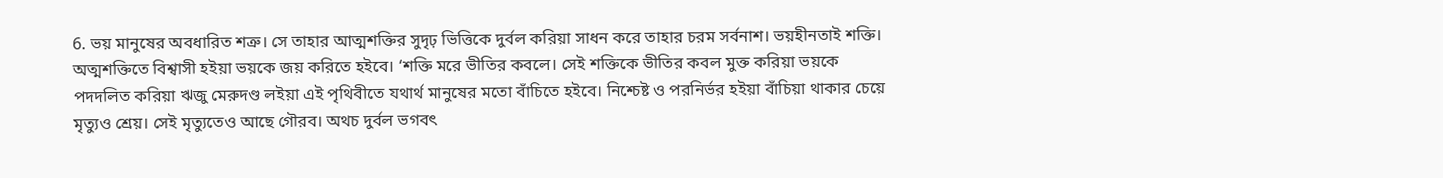6. ভয় মানুষের অবধারিত শত্রু। সে তাহার আত্মশক্তির সুদৃঢ় ভিত্তিকে দুর্বল করিয়া সাধন করে তাহার চরম সর্বনাশ। ভয়হীনতাই শক্তি। অত্মশক্তিতে বিশ্বাসী হইয়া ভয়কে জয় করিতে হইবে। ‘শক্তি মরে ভীতির কবলে। সেই শক্তিকে ভীতির কবল মুক্ত করিয়া ভয়কে পদদলিত করিয়া ঋজু মেরুদণ্ড লইয়া এই পৃথিবীতে যথার্থ মানুষের মতো বাঁচিতে হইবে। নিশ্চেষ্ট ও পরনির্ভর হইয়া বাঁচিয়া থাকার চেয়ে মৃত্যুও শ্রেয়। সেই মৃত্যুতেও আছে গৌরব। অথচ দুর্বল ভগবৎ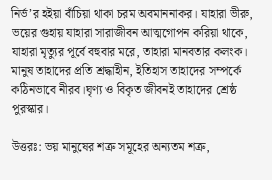নির্ভ’র হইয়া বাঁচিয়া থাকা চরম অবমাননাকর। যাহারা ভীরু, ভয়ের গুহায় যাহারা সারাজীবন আত্মগোপন করিয়া থাকে, যাহারা মৃত্যুর পূর্বে বহুবার মরে, তাহারা মানবতার কলংক। মানুষ তাহাদের প্রতি শ্রদ্ধাহীন, ইতিহাস তাহাদের সম্পর্কে কঠিনভাবে নীরব।ঘৃণ্য ও বিকৃত জীবনই তাহাদের শ্রেষ্ঠ পুরস্কার।

উত্তরঃ: ভয় মানুষের শত্রু সমূহের অন্যতম শত্রু,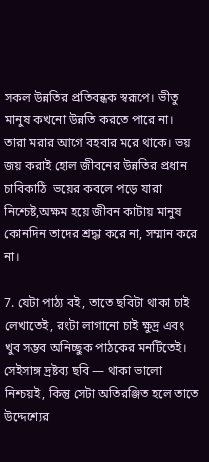সকল উন্নতির প্রতিবন্ধক স্বরূপে। ভীতু মানুষ কখনো উন্নতি করতে পারে না। তারা মরার আগে বহবার মরে থাকে। ভয় জয় করাই হোল জীবনের উন্নতির প্রধান চাবিকাঠি  ভয়ের কবলে পড়ে যারা নিশ্চেষ্ট,অক্ষম হয়ে জীবন কাটায় মানুষ কোনদিন তাদের শ্রদ্ধা করে না, সম্মান করে না।

7. যেটা পাঠ্য বই, তাতে ছবিটা থাকা চাই লেখাতেই, রংটা লাগানো চাই ক্ষুদ্র এবং খুব সম্ভব অনিচ্ছুক পাঠকের মনটিতেই। সেইসাঙ্গ দ্রষ্টব্য ছবি — থাকা ভালো নিশ্চয়ই, কিন্তু সেটা অতিরঞ্জিত হলে তাতে উদ্দেশ্যের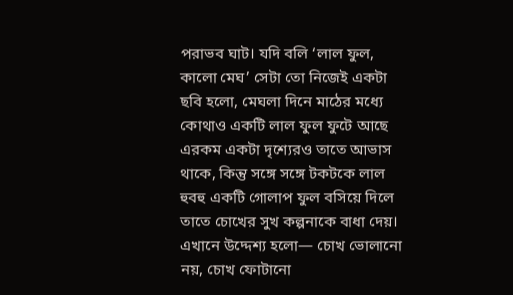পরাভব ঘাট। যদি বলি ‘লাল ফুল, কালো মেঘ’ সেটা তো নিজেই একটা ছবি হলো, মেঘলা দিনে মাঠের মধ্যে কোথাও একটি লাল ফুল ফুটে আছে এরকম একটা দৃশ্যেরও তাতে আভাস থাকে, কিন্তু সঙ্গে সঙ্গে টকটকে লাল হুবহু একটি গোলাপ ফুল বসিয়ে দিলে তাতে চোখের সুখ কল্পনাকে বাধা দেয়। এখানে উদ্দেশ্য হলো— চোখ ভোলানো নয়, চোখ ফোটানো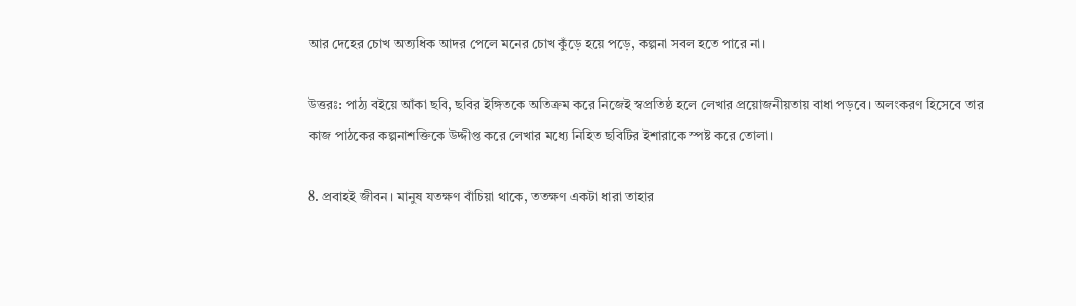আর দেহের চোখ অত্যধিক আদর পেলে মনের চোখ কুঁড়ে হয়ে পড়ে, কল্পনা সবল হতে পারে না।

উত্তরঃ: পাঠ্য বইয়ে আঁকা ছবি, ছবির ইঙ্গিতকে অতিক্রম করে নিজেই স্বপ্রতিষ্ঠ হলে লেখার প্রয়োজনীয়তায় বাধা পড়বে। অলংকরণ হিসেবে তার কাজ পাঠকের কল্পনাশক্তিকে উদ্দীপ্ত করে লেখার মধ্যে নিহিত ছবিটির ইশারাকে স্পষ্ট করে তোলা।

8. প্রবাহই জীবন। মানুষ যতক্ষণ বাঁচিয়া থাকে, ততক্ষণ একটা ধারা তাহার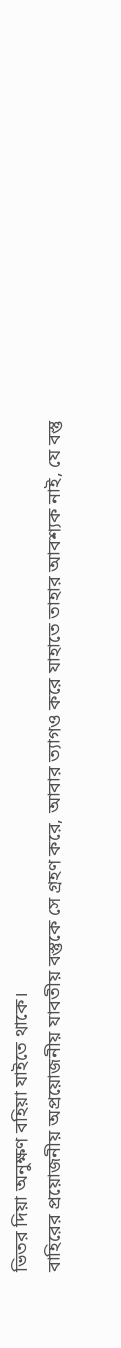ভিতর দিয়া অনুক্ষণ বহিয়া যাইতে থাকে।
বাহিরের প্রয়োজনীয় অপ্রয়োজনীয় যাবতীয় বস্তুকে সে গ্রহণ করে, আবার ত্যাগও করে যাহাতে তাহার আবশ্যক নাই, যে বস্তু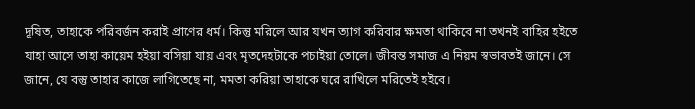দূষিত, তাহাকে পরিবর্জন করাই প্রাণের ধর্ম। কিন্তু মরিলে আর যখন ত্যাগ করিবার ক্ষমতা থাকিবে না তখনই বাহির হইতে যাহা আসে তাহা কায়েম হইয়া বসিয়া যায় এবং মৃতদেহটাকে পচাইয়া তোলে। জীবন্ত সমাজ এ নিয়ম স্বভাবতই জানে। সে জানে, যে বস্তু তাহার কাজে লাগিতেছে না, মমতা করিয়া তাহাকে ঘরে রাখিলে মরিতেই হইবে।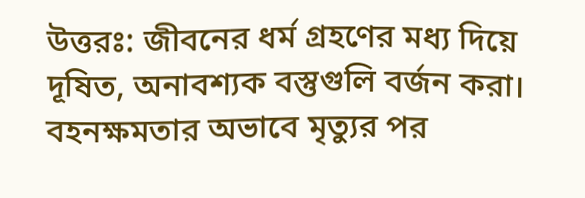উত্তরঃ: জীবনের ধর্ম গ্রহণের মধ্য দিয়ে দূষিত, অনাবশ্যক বস্তুগুলি বর্জন করা। বহনক্ষমতার অভাবে মৃত্যুর পর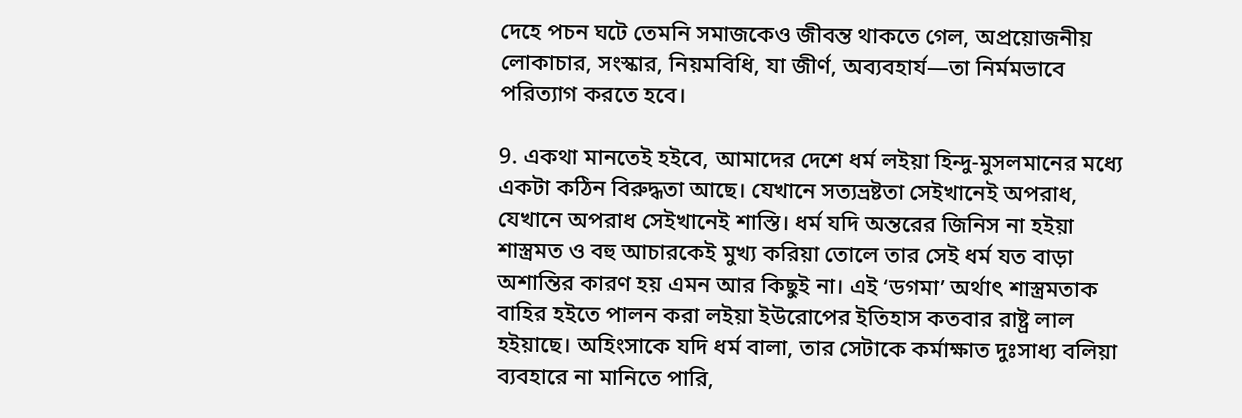দেহে পচন ঘটে তেমনি সমাজকেও জীবন্ত থাকতে গেল, অপ্রয়োজনীয় লোকাচার, সংস্কার, নিয়মবিধি, যা জীর্ণ, অব্যবহার্য—তা নির্মমভাবে পরিত্যাগ করতে হবে।

9. একথা মানতেই হইবে, আমাদের দেশে ধর্ম লইয়া হিন্দু-মুসলমানের মধ্যে একটা কঠিন বিরুদ্ধতা আছে। যেখানে সত্যভ্রষ্টতা সেইখানেই অপরাধ, যেখানে অপরাধ সেইখানেই শাস্তি। ধর্ম যদি অন্তরের জিনিস না হইয়া শাস্ত্রমত ও বহু আচারকেই মুখ্য করিয়া তোলে তার সেই ধর্ম যত বাড়া অশান্তির কারণ হয় এমন আর কিছুই না। এই ‘ডগমা’ অর্থাৎ শাস্ত্রমতাক বাহির হইতে পালন করা লইয়া ইউরোপের ইতিহাস কতবার রাষ্ট্র লাল হইয়াছে। অহিংসাকে যদি ধর্ম বালা, তার সেটাকে কর্মাক্ষাত দুঃসাধ্য বলিয়া ব্যবহারে না মানিতে পারি,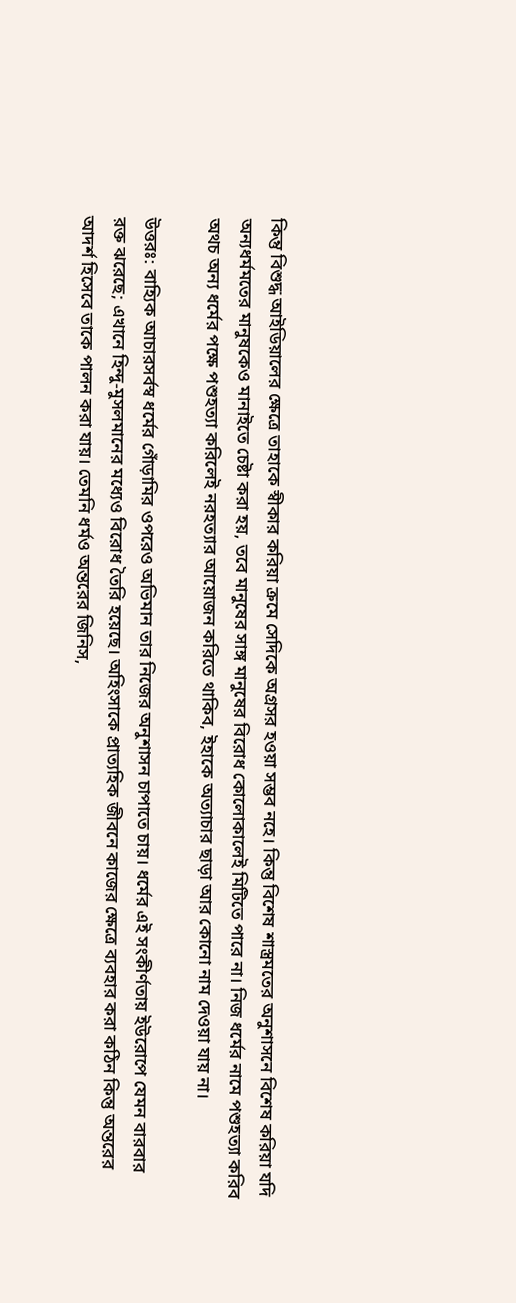কিন্তু বিশুদ্ধ আইডিয়ালের ক্ষেত্রে তাহাকে স্বীকার করিয়া ক্রমে সেদিকে অগ্রসর হওয়া সম্ভব নহে। কিন্তু বিশেষ শাস্ত্রমতের অনুশাসনে বিশেষ করিয়া যদি অন্যধর্মমতের মানুষকেও মানাইতে চেষ্টা করা হয়, তবে মানুষের সাঙ্গ মানুষের বিরোধ কোলোকালেই মিটিতে পারে না। নিজ ধর্মের নামে পশুহত্যা করিব অথচ অন্য ধর্মের পক্ষে পশুহত্যা করিলেই নরহত্যার আয়োজন করিতে থাকিব, ইহাকে অত্যাচার ছাড়া আর কোনো নাম দেওয়া যায় না।

উত্তরঃ: বাহ্যিক আচারসর্বস্ব ধর্মের গোঁড়ামির ওপরেও অভিমান তার নিজের অনুশাসন চাপাতে চায়। ধর্মের এই সংকীর্ণতায় ইউরোপে যেমন বারবার রক্ত ঝরেছে; এখানে হিন্দু-মুসলমানের মধ্যেও বিরোধ তৈরি হয়েছে। অহিংসাকে প্রাত্যহিক জীবনে কাজের ক্ষেত্রে ব্যবহার করা কঠিন কিন্তু অন্তরের আদর্শ হিসেবে তাকে পালন করা যায়। তেমনি ধর্মও অন্তরের জিনিস,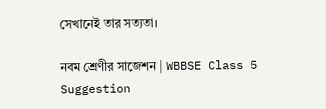সেখানেই তার সত্যতা।

নবম শ্রেণীর সাজেশন | WBBSE Class 5 Suggestion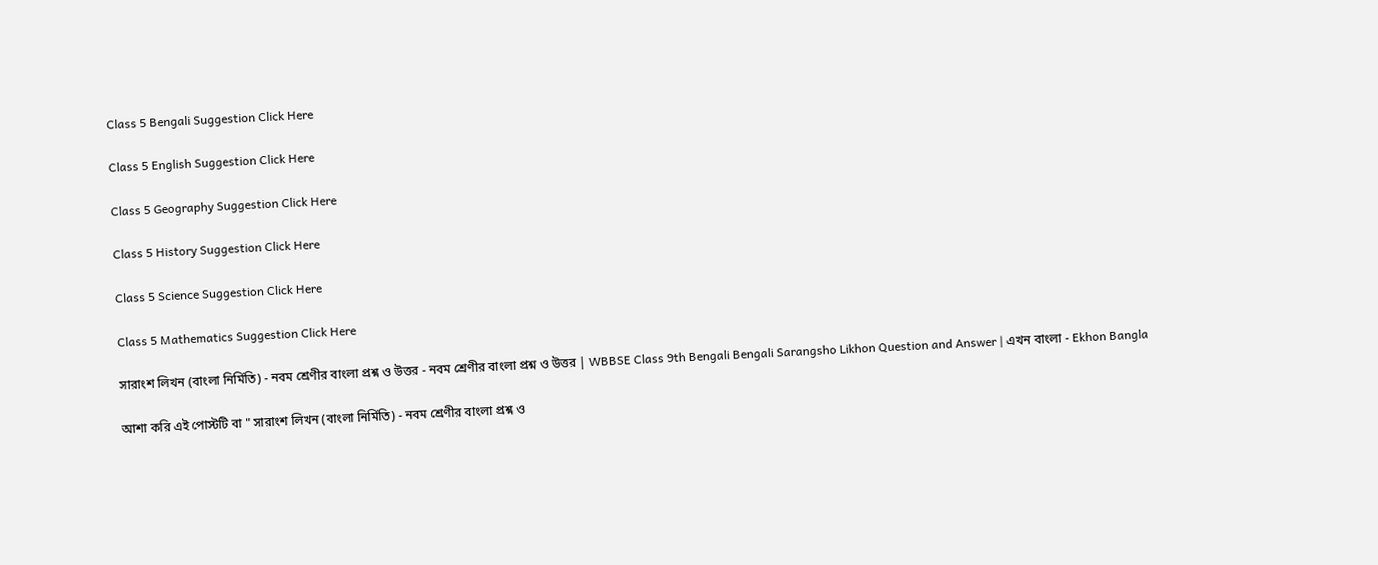Class 5 Bengali Suggestion Click Here

Class 5 English Suggestion Click Here

Class 5 Geography Suggestion Click Here

Class 5 History Suggestion Click Here

Class 5 Science Suggestion Click Here

Class 5 Mathematics Suggestion Click Here

সারাংশ লিখন (বাংলা নির্মিতি) - নবম শ্রেণীর বাংলা প্রশ্ন ও উত্তর - নবম শ্রেণীর বাংলা প্রশ্ন ও উত্তর | WBBSE Class 9th Bengali Bengali Sarangsho Likhon Question and Answer | এখন বাংলা - Ekhon Bangla

আশা করি এই পোস্টটি বা " সারাংশ লিখন (বাংলা নির্মিতি) - নবম শ্রেণীর বাংলা প্রশ্ন ও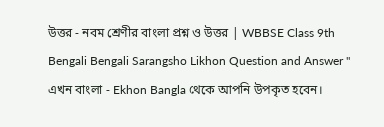উত্তর - নবম শ্রেণীর বাংলা প্রশ্ন ও উত্তর | WBBSE Class 9th Bengali Bengali Sarangsho Likhon Question and Answer " এখন বাংলা - Ekhon Bangla থেকে আপনি উপকৃত হবেন।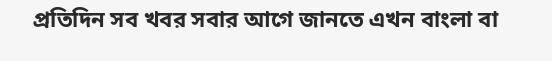প্রতিদিন সব খবর সবার আগে জানতে এখন বাংলা বা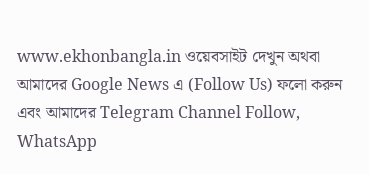www.ekhonbangla.in ওয়েবসাইট দেখুন অথবা আমাদের Google News এ (Follow Us) ফলো করুন এবং আমাদের Telegram Channel Follow, WhatsApp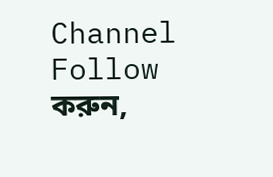Channel Follow করুন,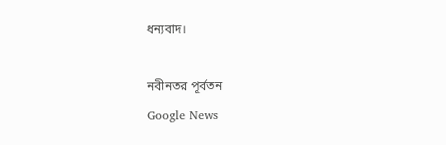ধন্যবাদ।

নবীনতর পূর্বতন
Google News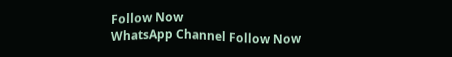Follow Now
WhatsApp Channel Follow Now